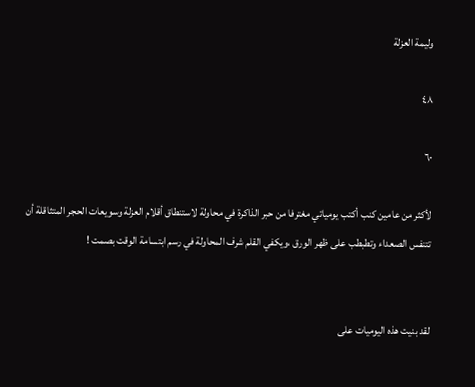وليمة العزلة

٤٨

٦٠

لأكثر من عامين كنب أكتب يومياتي مغترفا من حبر الذاكرة في محاولة لاستنطاق أقلام العزلة وسويعات الحجر المتثاقلة أن تتنفس الصعداء وتطبطب على ظهر الورق ،ويكفي القلم شرف المحاولة في رسم ابتسامة الوقت بصمت !


لقد بنيت هذه اليوميات على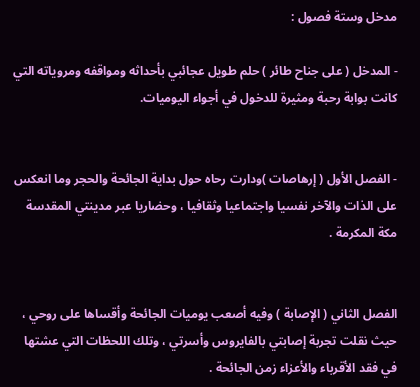مدخل وستة فصول :

- المدخل ( على جناح طائر ) حلم طويل عجائبي بأحداثه ومواقفه ومروياته التي كانت بوابة رحبة ومثيرة للدخول في أجواء اليوميات.


- الفصل الأول ( إرهاصات )ودارت رحاه حول بداية الجائحة والحجر وما انعكس على الذات والآخر نفسيا واجتماعيا وثقافيا ، وحضاريا عبر مدينتي المقدسة مكة المكرمة .


الفصل الثاني ( الإصابة ) وفيه أصعب يوميات الجائحة وأقساها على روحي ، حيث نقلت تجربة إصابتي بالفايروس وأسرتي ، وتلك اللحظات التي عشتها في فقد الأقرباء والأعزاء زمن الجائحة .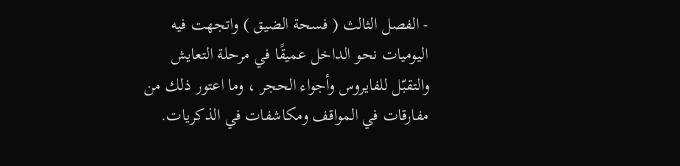- الفصل الثالث ( فسحة الضيق ) واتجهت فيه اليوميات نحو الداخل عميقًا في مرحلة التعايش والتقبّل للفايروس وأجواء الحجر ، وما اعتور ذلك من مفارقات في المواقف ومكاشفات في الذكريات.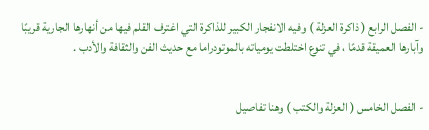- الفصل الرابع ( ذاكرة العزلة ) وفيه الانفجار الكبير للذاكرة التي اغترف القلم فيها من أنهارها الجارية قريبًا وآبارها العميقة قدمًا ، في تنوع اختلطت يومياته بالموتودراما مع حديث الفن والثقافة والأدب .


- الفصل الخامس ( العزلة والكتب ) وهنا تفاصيل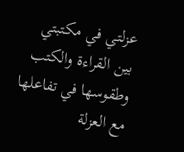عزلتي في مكتبتي بين القراءة والكتب وطقوسها في تفاعلها مع العزلة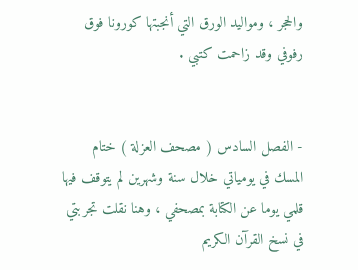والحجر ، ومواليد الورق التي أنجبتها كورونا فوق رفوفي وقد زاحمت كتبي .


- الفصل السادس ( مصحف العزلة ) ختام المسك في يومياتي خلال سنة وشهرين لم يتوقف فيها قلمي يوما عن الكتابة بمصحفي ، وهنا نقلت تجربتي في نسخ القرآن الكريم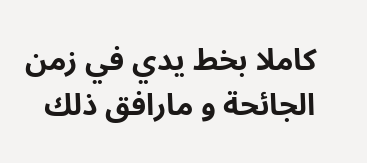كاملا بخط يدي في زمن الجائحة و مارافق ذلك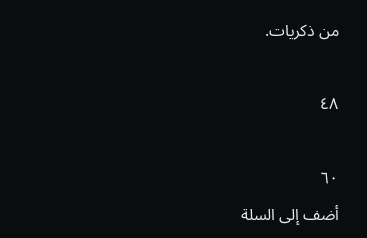من ذكريات.

٤٨

٦٠
أضف إلى السلة